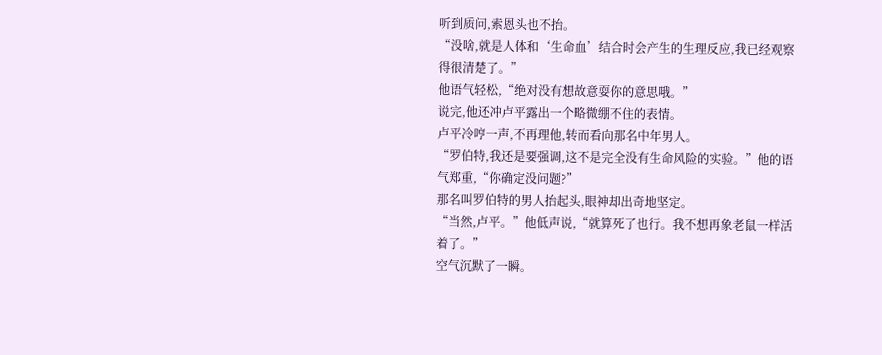听到质问,索恩头也不抬。
“没啥,就是人体和‘生命血’结合时会产生的生理反应,我已经观察得很清楚了。”
他语气轻松,“绝对没有想故意耍你的意思哦。”
说完,他还冲卢平露出一个略微绷不住的表情。
卢平冷哼一声,不再理他,转而看向那名中年男人。
“罗伯特,我还是要强调,这不是完全没有生命风险的实验。”他的语气郑重,“你确定没问题?”
那名叫罗伯特的男人抬起头,眼神却出奇地坚定。
“当然,卢平。”他低声说,“就算死了也行。我不想再象老鼠一样活着了。”
空气沉默了一瞬。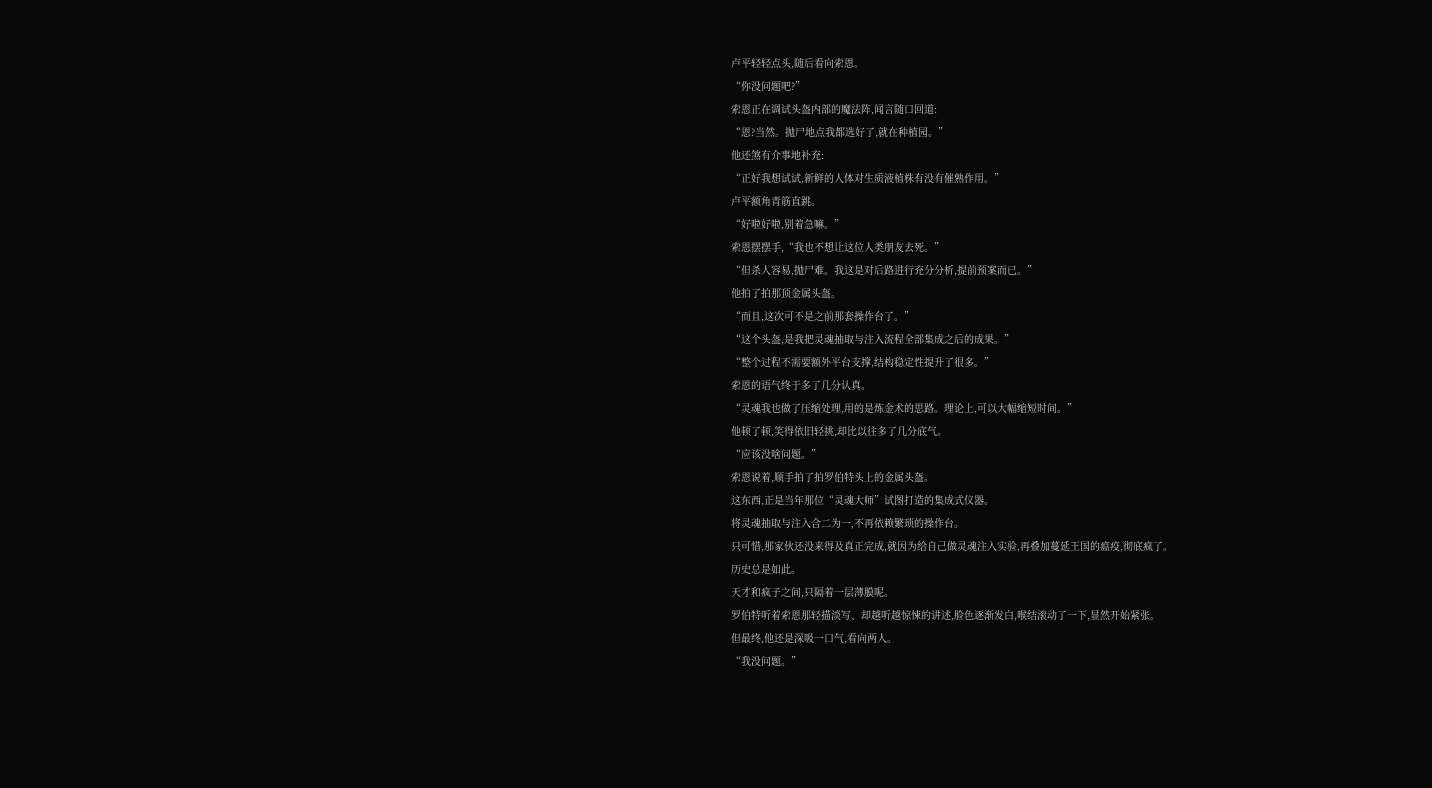卢平轻轻点头,随后看向索恩。
“你没问题吧?”
索恩正在调试头盔内部的魔法阵,闻言随口回道:
“恩?当然。抛尸地点我都选好了,就在种植园。”
他还煞有介事地补充:
“正好我想试试,新鲜的人体对生质液植株有没有催熟作用。”
卢平额角青筋直跳。
“好啦好啦,别着急嘛。”
索恩摆摆手,“我也不想让这位人类朋友去死。”
“但杀人容易,抛尸难。我这是对后路进行充分分析,提前预案而已。”
他拍了拍那顶金属头盔。
“而且,这次可不是之前那套操作台了。”
“这个头盔,是我把灵魂抽取与注入流程全部集成之后的成果。”
“整个过程不需要额外平台支撑,结构稳定性提升了很多。”
索恩的语气终于多了几分认真。
“灵魂我也做了压缩处理,用的是炼金术的思路。理论上,可以大幅缩短时间。”
他顿了顿,笑得依旧轻挑,却比以往多了几分底气。
“应该没啥问题。”
索恩说着,顺手拍了拍罗伯特头上的金属头盔。
这东西,正是当年那位“灵魂大师”试图打造的集成式仪器。
将灵魂抽取与注入合二为一,不再依赖繁琐的操作台。
只可惜,那家伙还没来得及真正完成,就因为给自己做灵魂注入实验,再叠加蔓延王国的瘟疫,彻底疯了。
历史总是如此。
天才和疯子之间,只隔着一层薄膜呢。
罗伯特听着索恩那轻描淡写、却越听越惊悚的讲述,脸色逐渐发白,喉结滚动了一下,显然开始紧张。
但最终,他还是深吸一口气,看向两人。
“我没问题。”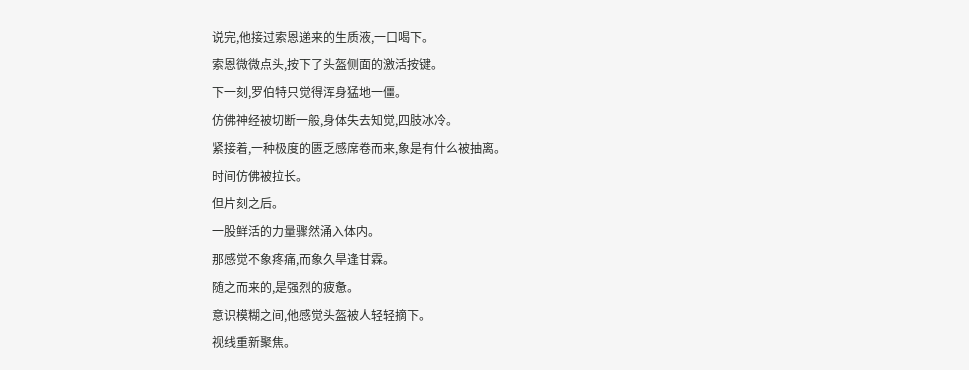说完,他接过索恩递来的生质液,一口喝下。
索恩微微点头,按下了头盔侧面的激活按键。
下一刻,罗伯特只觉得浑身猛地一僵。
仿佛神经被切断一般,身体失去知觉,四肢冰冷。
紧接着,一种极度的匮乏感席卷而来,象是有什么被抽离。
时间仿佛被拉长。
但片刻之后。
一股鲜活的力量骤然涌入体内。
那感觉不象疼痛,而象久旱逢甘霖。
随之而来的,是强烈的疲惫。
意识模糊之间,他感觉头盔被人轻轻摘下。
视线重新聚焦。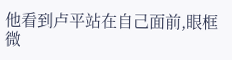他看到卢平站在自己面前,眼框微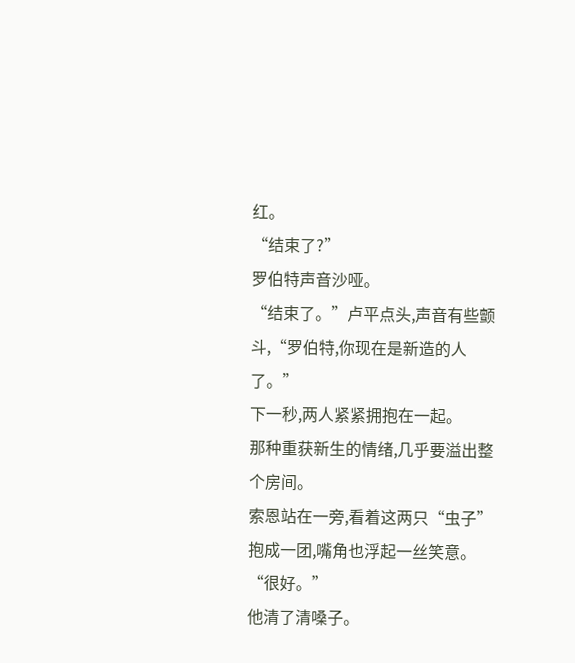红。
“结束了?”
罗伯特声音沙哑。
“结束了。”卢平点头,声音有些颤斗,“罗伯特,你现在是新造的人了。”
下一秒,两人紧紧拥抱在一起。
那种重获新生的情绪,几乎要溢出整个房间。
索恩站在一旁,看着这两只“虫子”抱成一团,嘴角也浮起一丝笑意。
“很好。”
他清了清嗓子。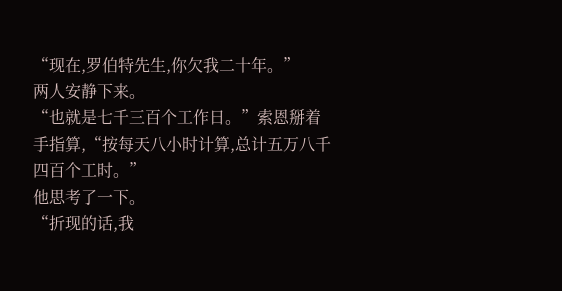“现在,罗伯特先生,你欠我二十年。”
两人安静下来。
“也就是七千三百个工作日。”索恩掰着手指算,“按每天八小时计算,总计五万八千四百个工时。”
他思考了一下。
“折现的话,我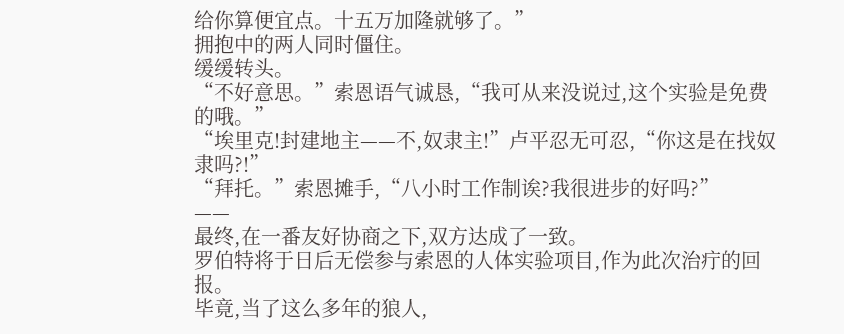给你算便宜点。十五万加隆就够了。”
拥抱中的两人同时僵住。
缓缓转头。
“不好意思。”索恩语气诚恳,“我可从来没说过,这个实验是免费的哦。”
“埃里克!封建地主——不,奴隶主!”卢平忍无可忍,“你这是在找奴隶吗?!”
“拜托。”索恩摊手,“八小时工作制诶?我很进步的好吗?”
——
最终,在一番友好协商之下,双方达成了一致。
罗伯特将于日后无偿参与索恩的人体实验项目,作为此次治疔的回报。
毕竟,当了这么多年的狼人,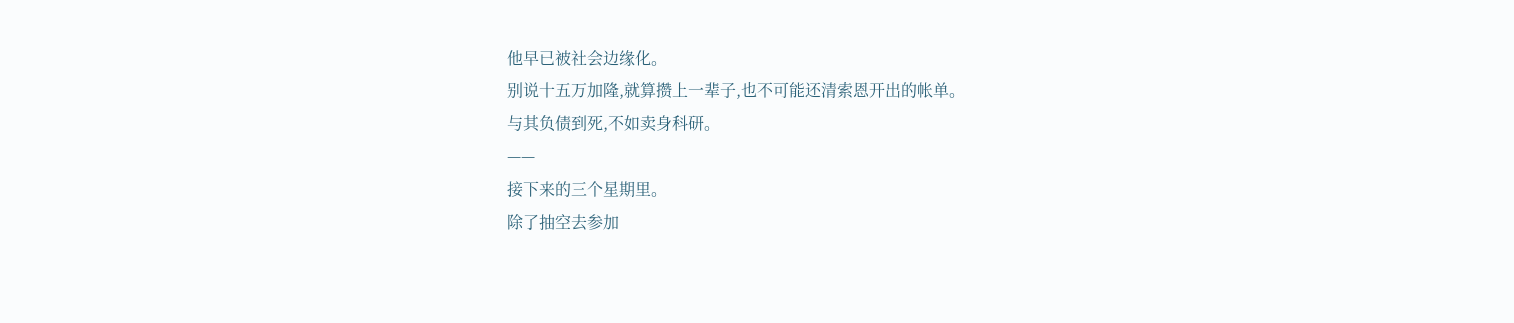他早已被社会边缘化。
别说十五万加隆,就算攒上一辈子,也不可能还清索恩开出的帐单。
与其负债到死,不如卖身科研。
——
接下来的三个星期里。
除了抽空去参加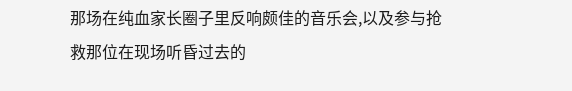那场在纯血家长圈子里反响颇佳的音乐会,以及参与抢救那位在现场听昏过去的